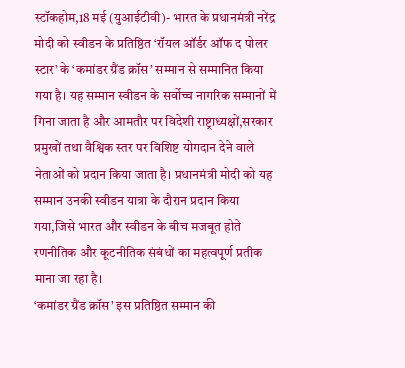स्टॉकहोम,18 मई (युआईटीवी)- भारत के प्रधानमंत्री नरेंद्र मोदी को स्वीडन के प्रतिष्ठित ‘रॉयल ऑर्डर ऑफ द पोलर स्टार’ के ‘कमांडर ग्रैंड क्रॉस’ सम्मान से सम्मानित किया गया है। यह सम्मान स्वीडन के सर्वोच्च नागरिक सम्मानों में गिना जाता है और आमतौर पर विदेशी राष्ट्राध्यक्षों,सरकार प्रमुखों तथा वैश्विक स्तर पर विशिष्ट योगदान देने वाले नेताओं को प्रदान किया जाता है। प्रधानमंत्री मोदी को यह सम्मान उनकी स्वीडन यात्रा के दौरान प्रदान किया गया,जिसे भारत और स्वीडन के बीच मजबूत होते रणनीतिक और कूटनीतिक संबंधों का महत्वपूर्ण प्रतीक माना जा रहा है।
‘कमांडर ग्रैंड क्रॉस’ इस प्रतिष्ठित सम्मान की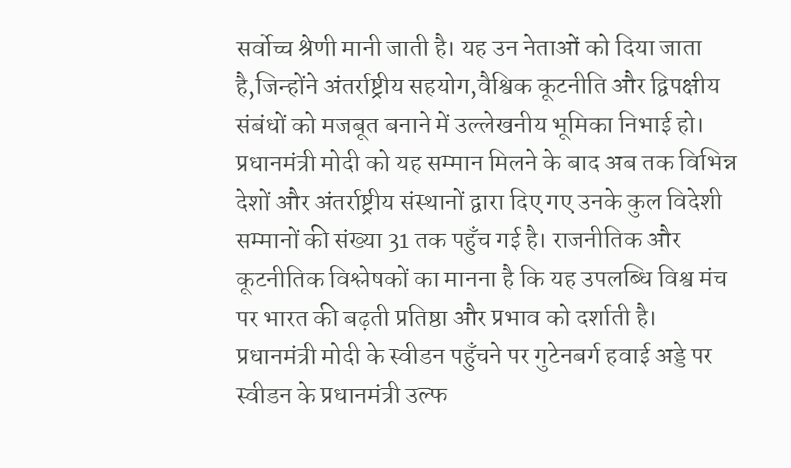सर्वोच्च श्रेणी मानी जाती है। यह उन नेताओं को दिया जाता है,जिन्होंने अंतर्राष्ट्रीय सहयोग,वैश्विक कूटनीति और द्विपक्षीय संबंधों को मजबूत बनाने में उल्लेखनीय भूमिका निभाई हो। प्रधानमंत्री मोदी को यह सम्मान मिलने के बाद अब तक विभिन्न देशों और अंतर्राष्ट्रीय संस्थानों द्वारा दिए गए उनके कुल विदेशी सम्मानों की संख्या 31 तक पहुँच गई है। राजनीतिक और कूटनीतिक विश्लेषकों का मानना है कि यह उपलब्धि विश्व मंच पर भारत की बढ़ती प्रतिष्ठा और प्रभाव को दर्शाती है।
प्रधानमंत्री मोदी के स्वीडन पहुँचने पर गुटेनबर्ग हवाई अड्डे पर स्वीडन के प्रधानमंत्री उल्फ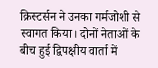क्रिस्टर्सन ने उनका गर्मजोशी से स्वागत किया। दोनों नेताओं के बीच हुई द्विपक्षीय वार्ता में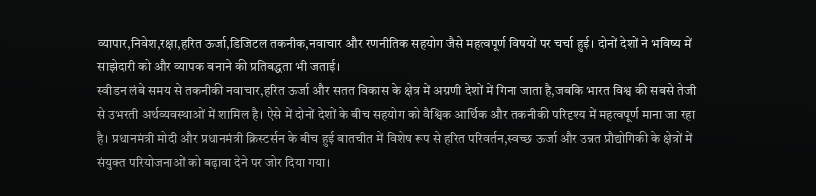व्यापार,निवेश,रक्षा,हरित ऊर्जा,डिजिटल तकनीक,नवाचार और रणनीतिक सहयोग जैसे महत्वपूर्ण विषयों पर चर्चा हुई। दोनों देशों ने भविष्य में साझेदारी को और व्यापक बनाने की प्रतिबद्धता भी जताई।
स्वीडन लंबे समय से तकनीकी नवाचार,हरित ऊर्जा और सतत विकास के क्षेत्र में अग्रणी देशों में गिना जाता है,जबकि भारत विश्व की सबसे तेजी से उभरती अर्थव्यवस्थाओं में शामिल है। ऐसे में दोनों देशों के बीच सहयोग को वैश्विक आर्थिक और तकनीकी परिदृश्य में महत्वपूर्ण माना जा रहा है। प्रधानमंत्री मोदी और प्रधानमंत्री क्रिस्टर्सन के बीच हुई बातचीत में विशेष रूप से हरित परिवर्तन,स्वच्छ ऊर्जा और उन्नत प्रौद्योगिकी के क्षेत्रों में संयुक्त परियोजनाओं को बढ़ावा देने पर जोर दिया गया।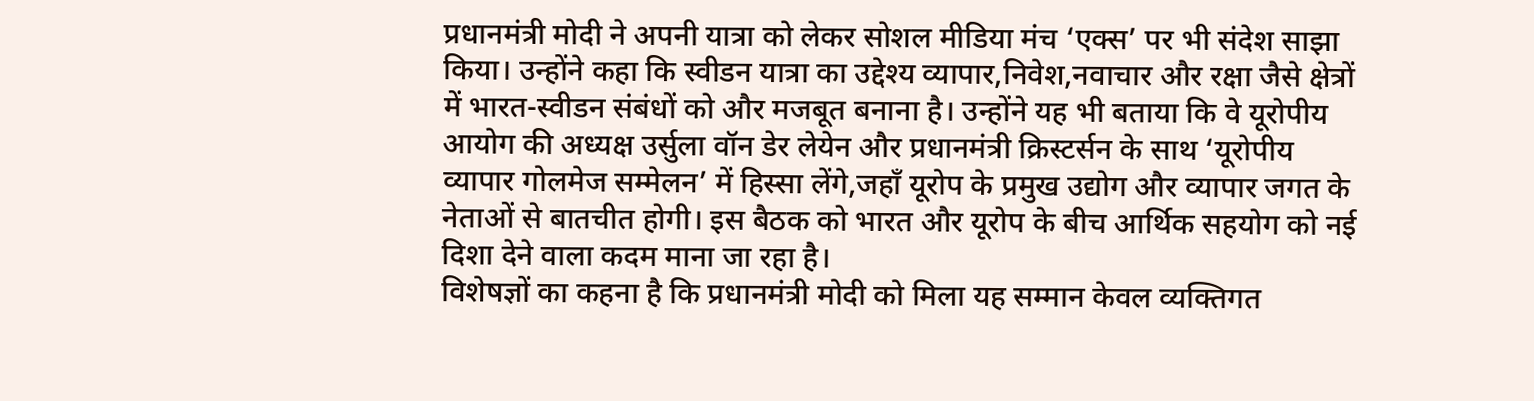प्रधानमंत्री मोदी ने अपनी यात्रा को लेकर सोशल मीडिया मंच ‘एक्स’ पर भी संदेश साझा किया। उन्होंने कहा कि स्वीडन यात्रा का उद्देश्य व्यापार,निवेश,नवाचार और रक्षा जैसे क्षेत्रों में भारत-स्वीडन संबंधों को और मजबूत बनाना है। उन्होंने यह भी बताया कि वे यूरोपीय आयोग की अध्यक्ष उर्सुला वॉन डेर लेयेन और प्रधानमंत्री क्रिस्टर्सन के साथ ‘यूरोपीय व्यापार गोलमेज सम्मेलन’ में हिस्सा लेंगे,जहाँ यूरोप के प्रमुख उद्योग और व्यापार जगत के नेताओं से बातचीत होगी। इस बैठक को भारत और यूरोप के बीच आर्थिक सहयोग को नई दिशा देने वाला कदम माना जा रहा है।
विशेषज्ञों का कहना है कि प्रधानमंत्री मोदी को मिला यह सम्मान केवल व्यक्तिगत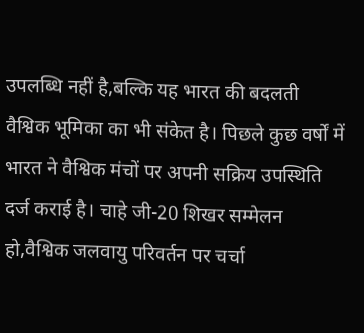उपलब्धि नहीं है,बल्कि यह भारत की बदलती वैश्विक भूमिका का भी संकेत है। पिछले कुछ वर्षों में भारत ने वैश्विक मंचों पर अपनी सक्रिय उपस्थिति दर्ज कराई है। चाहे जी-20 शिखर सम्मेलन हो,वैश्विक जलवायु परिवर्तन पर चर्चा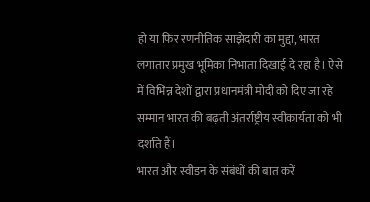हो या फिर रणनीतिक साझेदारी का मुद्दा, भारत लगातार प्रमुख भूमिका निभाता दिखाई दे रहा है। ऐसे में विभिन्न देशों द्वारा प्रधानमंत्री मोदी को दिए जा रहे सम्मान भारत की बढ़ती अंतर्राष्ट्रीय स्वीकार्यता को भी दर्शाते हैं।
भारत और स्वीडन के संबंधों की बात करें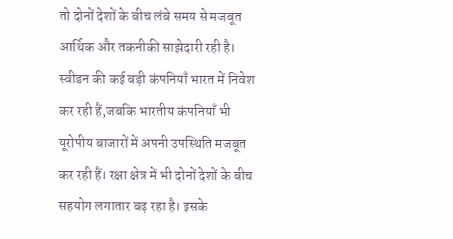तो दोनों देशों के बीच लंबे समय से मजबूत आर्थिक और तकनीकी साझेदारी रही है। स्वीडन की कई बड़ी कंपनियाँ भारत में निवेश कर रही हैं,जबकि भारतीय कंपनियाँ भी यूरोपीय बाजारों में अपनी उपस्थिति मजबूत कर रही हैं। रक्षा क्षेत्र में भी दोनों देशों के बीच सहयोग लगातार बढ़ रहा है। इसके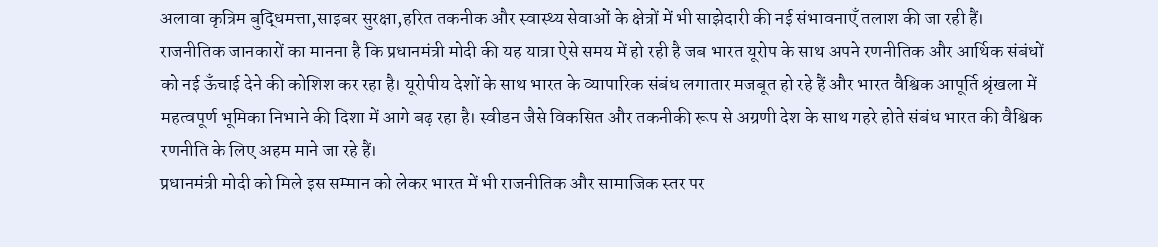अलावा कृत्रिम बुद्धिमत्ता,साइबर सुरक्षा,हरित तकनीक और स्वास्थ्य सेवाओं के क्षेत्रों में भी साझेदारी की नई संभावनाएँ तलाश की जा रही हैं।
राजनीतिक जानकारों का मानना है कि प्रधानमंत्री मोदी की यह यात्रा ऐसे समय में हो रही है जब भारत यूरोप के साथ अपने रणनीतिक और आर्थिक संबंधों को नई ऊँचाई देने की कोशिश कर रहा है। यूरोपीय देशों के साथ भारत के व्यापारिक संबंध लगातार मजबूत हो रहे हैं और भारत वैश्विक आपूर्ति श्रृंखला में महत्वपूर्ण भूमिका निभाने की दिशा में आगे बढ़ रहा है। स्वीडन जैसे विकसित और तकनीकी रूप से अग्रणी देश के साथ गहरे होते संबंध भारत की वैश्विक रणनीति के लिए अहम माने जा रहे हैं।
प्रधानमंत्री मोदी को मिले इस सम्मान को लेकर भारत में भी राजनीतिक और सामाजिक स्तर पर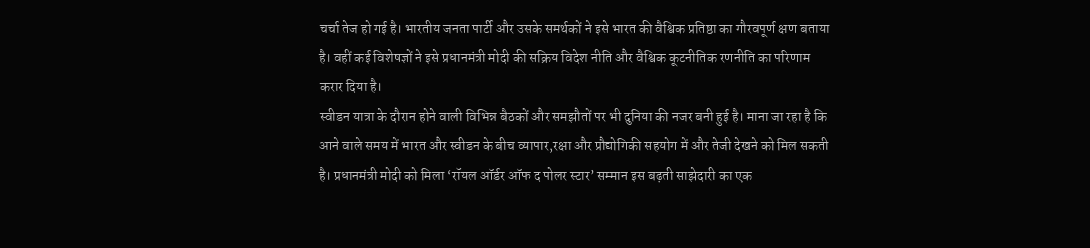चर्चा तेज हो गई है। भारतीय जनता पार्टी और उसके समर्थकों ने इसे भारत की वैश्विक प्रतिष्ठा का गौरवपूर्ण क्षण बताया है। वहीं कई विशेषज्ञों ने इसे प्रधानमंत्री मोदी की सक्रिय विदेश नीति और वैश्विक कूटनीतिक रणनीति का परिणाम करार दिया है।
स्वीडन यात्रा के दौरान होने वाली विभिन्न बैठकों और समझौतों पर भी दुनिया की नजर बनी हुई है। माना जा रहा है कि आने वाले समय में भारत और स्वीडन के बीच व्यापार,रक्षा और प्रौद्योगिकी सहयोग में और तेजी देखने को मिल सकती है। प्रधानमंत्री मोदी को मिला ‘रॉयल ऑर्डर ऑफ द पोलर स्टार’ सम्मान इस बढ़ती साझेदारी का एक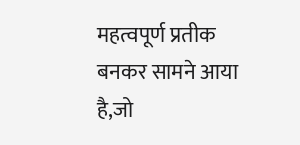महत्वपूर्ण प्रतीक बनकर सामने आया है,जो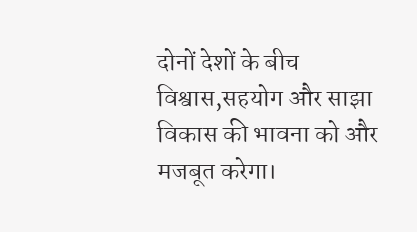दोनों देशों के बीच विश्वास,सहयोग और साझा विकास की भावना को और मजबूत करेगा।